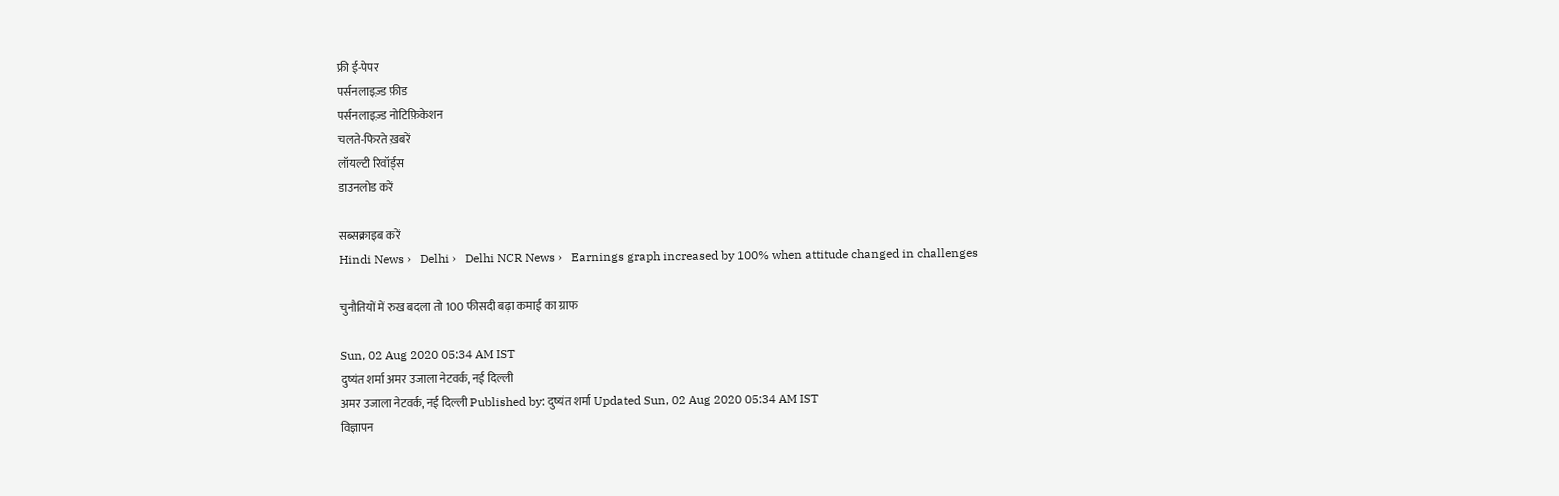फ्री ई-पेपर
पर्सनलाइज़्ड फ़ीड
पर्सनलाइज़्ड नोटिफ़िकेशन
चलते-फिरते ख़बरें
लॉयल्टी रिवॉर्ड्स
डाउनलोड करें

सब्सक्राइब करें
Hindi News ›   Delhi ›   Delhi NCR News ›   Earnings graph increased by 100% when attitude changed in challenges

चुनौतियों में रुख बदला तो 100 फीसदी बढ़ा कमाई का ग्राफ

Sun, 02 Aug 2020 05:34 AM IST
दुष्यंत शर्मा अमर उजाला नेटवर्क, नई दिल्ली
अमर उजाला नेटवर्क, नई दिल्ली Published by: दुष्यंत शर्मा Updated Sun, 02 Aug 2020 05:34 AM IST
विज्ञापन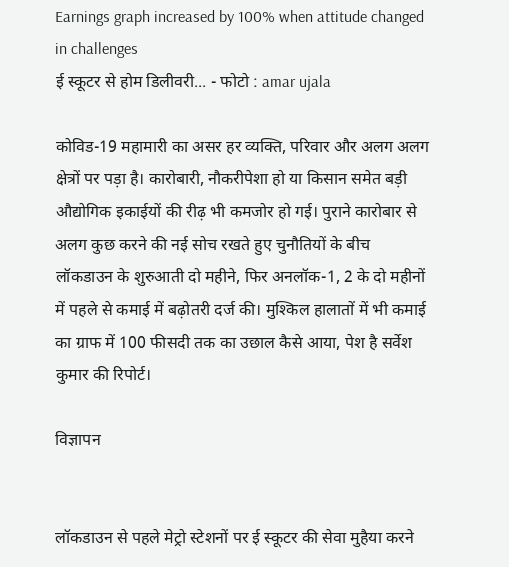Earnings graph increased by 100% when attitude changed in challenges
ई स्कूटर से होम डिलीवरी... - फोटो : amar ujala

कोविड-19 महामारी का असर हर व्यक्ति, परिवार और अलग अलग क्षेत्रों पर पड़ा है। कारोबारी, नौकरीपेशा हो या किसान समेत बड़ी औद्योगिक इकाईयों की रीढ़ भी कमजोर हो गई। पुराने कारोबार से अलग कुछ करने की नई सोच रखते हुए चुनौतियों के बीच लॉकडाउन के शुरुआती दो महीने, फिर अनलॉक-1, 2 के दो महीनों में पहले से कमाई में बढ़ोतरी दर्ज की। मुश्किल हालातों में भी कमाई का ग्राफ में 100 फीसदी तक का उछाल कैसे आया, पेश है सर्वेश कुमार की रिपोर्ट।

विज्ञापन


लॉकडाउन से पहले मेट्रो स्टेशनों पर ई स्कूटर की सेवा मुहैया करने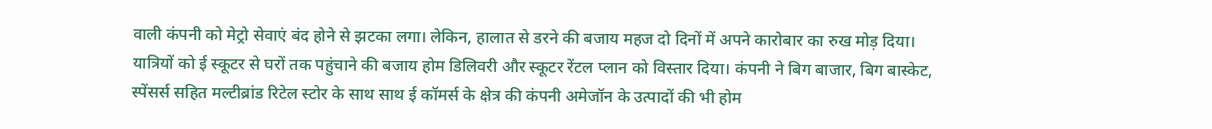वाली कंपनी को मेट्रो सेवाएं बंद होने से झटका लगा। लेकिन, हालात से डरने की बजाय महज दो दिनों में अपने कारोबार का रुख मोड़ दिया। यात्रियों को ई स्कूटर से घरों तक पहुंचाने की बजाय होम डिलिवरी और स्कूटर रेंटल प्लान को विस्तार दिया। कंपनी ने बिग बाजार, बिग बास्केट, स्पेंसर्स सहित मल्टीब्रांड रिटेल स्टोर के साथ साथ ई कॉमर्स के क्षेत्र की कंपनी अमेजॉन के उत्पादों की भी होम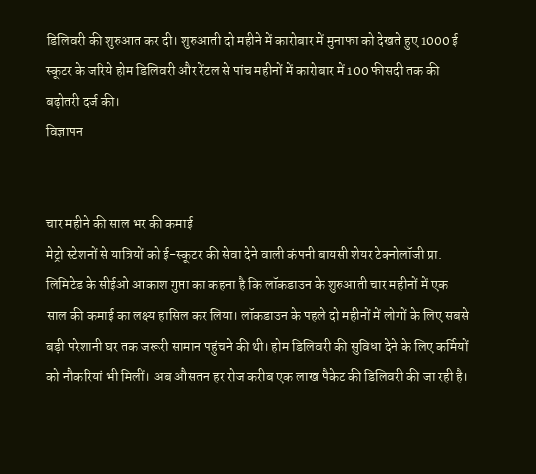डिलिवरी की शुरुआत कर दी। शुरुआती दो महीने में कारोबार में मुनाफा को देखते हुए 1000 ई स्कूटर के जरिये होम डिलिवरी और रेंटल से पांच महीनों में कारोबार में 100 फीसदी तक की बढ़ोतरी दर्ज की।
विज्ञापन


चार महीने की साल भर की कमाई
मेट्रो स्टेशनों से यात्रियों को ई-स्कूटर की सेवा देने वाली कंपनी बायसी शेयर टेक्नोलॉजी प्रा. लिमिटेड के सीईओ आकाश गुप्ता का कहना है कि लॉकडाउन के शुरुआती चार महीनों में एक साल की कमाई का लक्ष्य हासिल कर लिया। लॉकडाउन के पहले दो महीनों में लोगों के लिए सबसे बड़ी परेशानी घर तक जरूरी सामान पहुंचने की थी। होम डिलिवरी की सुविधा देने के लिए कर्मियों को नौकरियां भी मिलीं। अब औसतन हर रोज करीब एक लाख पैकेट की डिलिवरी की जा रही है।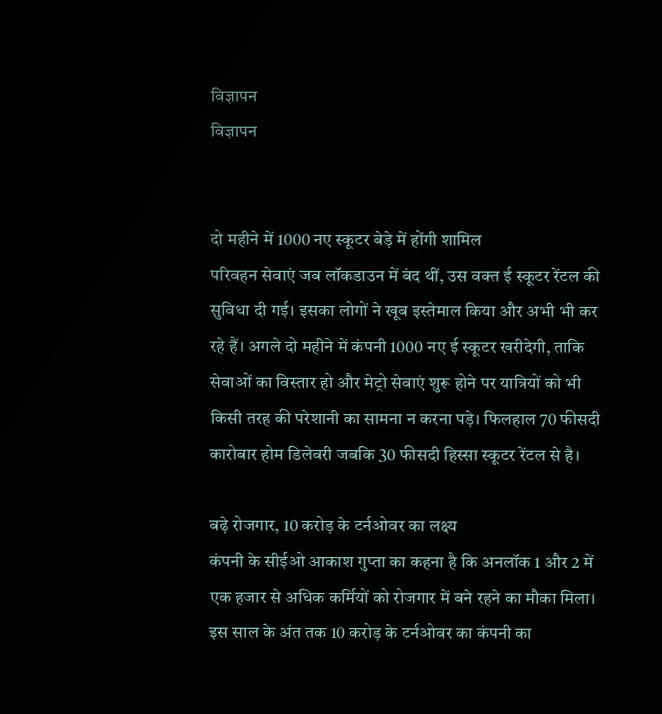विज्ञापन
विज्ञापन


दो महीने में 1000 नए स्कूटर बेड़े में होंगी शामिल
परिवहन सेवाएं जब लॉकडाउन में बंद थीं, उस वक्त ई स्कूटर रेंटल की सुविधा दी गई। इसका लोगों ने खूब इस्तेमाल किया और अभी भी कर रहे हैं। अगले दो महीने में कंपनी 1000 नए ई स्कूटर खरीदेगी, ताकि सेवाओं का विस्तार हो और मेट्रो सेवाएं शुरू होने पर यात्रियों को भी किसी तरह की परेशानी का सामना न करना पड़े। फिलहाल 70 फीसदी कारोबार होम डिलेवरी जबकि 30 फीसदी हिस्सा स्कूटर रेंटल से है।

बढ़े रोजगार, 10 करोड़ के टर्नओवर का लक्ष्य
कंपनी के सीईओ आकाश गुप्ता का कहना है कि अनलॉक 1 और 2 में एक हजार से अधिक कर्मियों को रोजगार में बने रहने का मौका मिला। इस साल के अंत तक 10 करोड़ के टर्नओवर का कंपनी का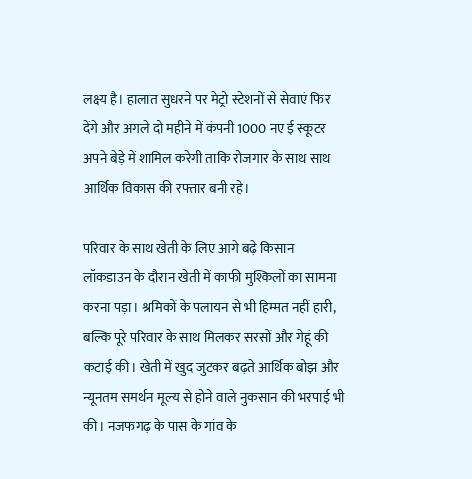लक्ष्य है। हालात सुधरने पर मेट्रो स्टेशनों से सेवाएं फिर देंगे और अगले दो महीने में कंपनी 1000 नए ई स्कूटर अपने बेड़े में शामिल करेगी ताकि रोजगार के साथ साथ आर्थिक विकास की रफ्तार बनी रहे।

परिवार के साथ खेती के लिए आगे बढ़े किसान
लॉकडाउन के दौरान खेती में काफी मुश्किलों का सामना करना पड़ा। श्रमिकों के पलायन से भी हिम्मत नहीं हारी, बल्कि पूरे परिवार के साथ मिलकर सरसों और गेहूं की कटाई की। खेती में खुद जुटकर बढ़ते आर्थिक बोझ और न्यूनतम समर्थन मूल्य से होने वाले नुकसान की भरपाई भी की। नजफगढ़ के पास के गांव के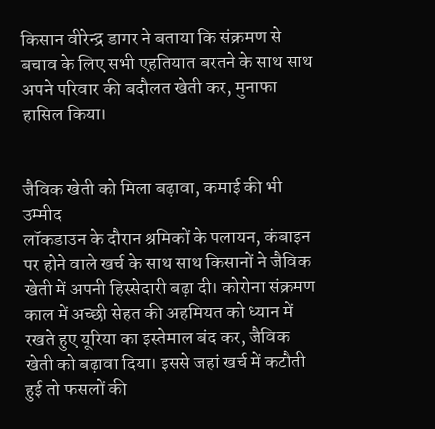किसान वीरेन्द्र डागर ने बताया कि संक्रमण से बचाव के लिए सभी एहतियात बरतने के साथ साथ अपने परिवार की बदौलत खेती कर, मुनाफा हासिल किया।


जैविक खेती को मिला बढ़ावा, कमाई की भी उम्मीद
लॉकडाउन के दौरान श्रमिकों के पलायन, कंबाइन पर होने वाले खर्च के साथ साथ किसानों ने जैविक खेती में अपनी हिस्सेदारी बढ़ा दी। कोरोना संक्रमण काल में अच्छी सेहत की अहमियत को ध्यान में रखते हुए यूरिया का इस्तेमाल बंद कर, जैविक खेती को बढ़ावा दिया। इससे जहां खर्च में कटौती हुई तो फसलों की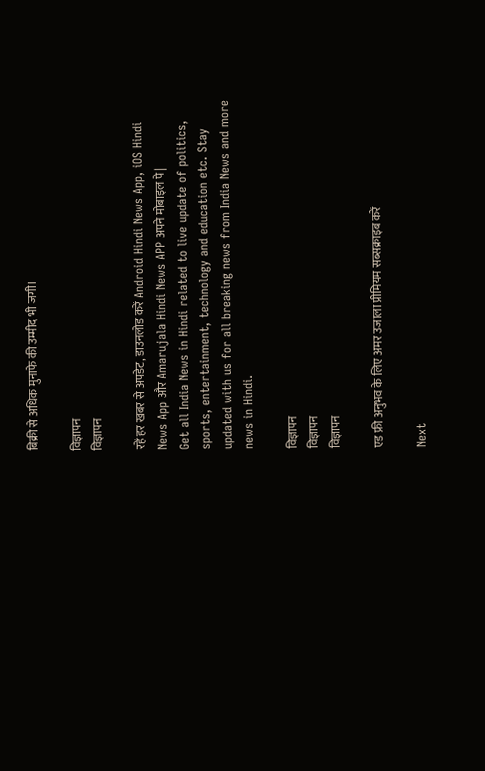बिक्री से अधिक मुनाफे की उम्मीद भी जगी।

विज्ञापन
विज्ञापन

रहें हर खबर से अपडेट, डाउनलोड करें Android Hindi News App, iOS Hindi News App और Amarujala Hindi News APP अपने मोबाइल पे|
Get all India News in Hindi related to live update of politics, sports, entertainment, technology and education etc. Stay updated with us for all breaking news from India News and more news in Hindi.

विज्ञापन
विज्ञापन
विज्ञापन

एड फ्री अनुभव के लिए अमर उजाला प्रीमियम सब्सक्राइब करें

Next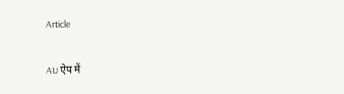Article

AU ऐप में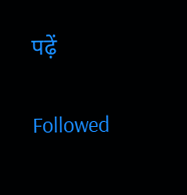पढ़ें

Followed